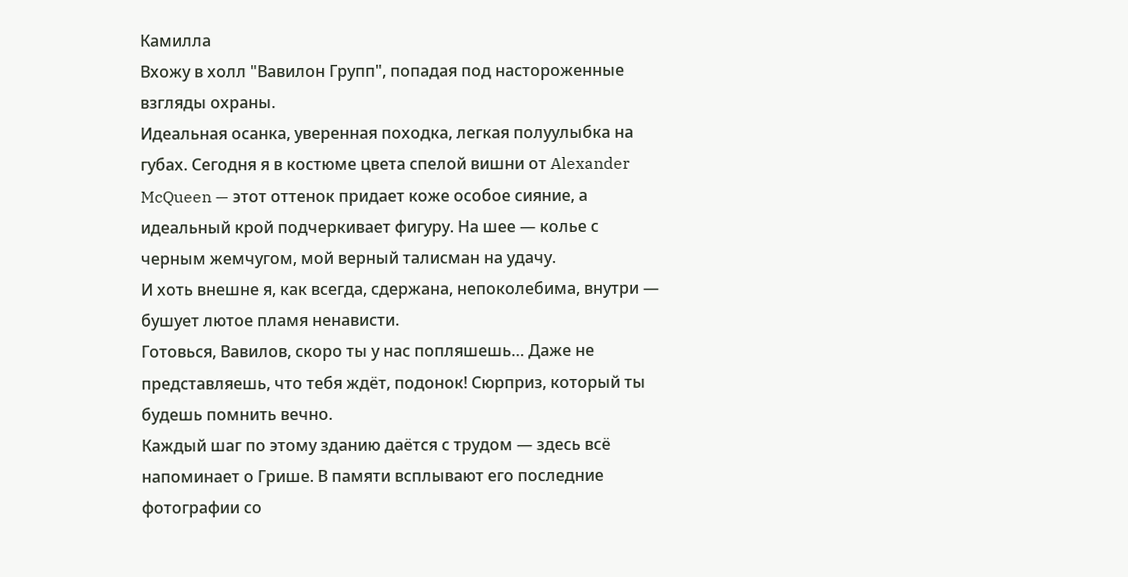Камилла
Вхожу в холл "Вавилон Групп", попадая под настороженные взгляды охраны.
Идеальная осанка, уверенная походка, легкая полуулыбка на губах. Сегодня я в костюме цвета спелой вишни от Alexander McQueen — этот оттенок придает коже особое сияние, а идеальный крой подчеркивает фигуру. На шее — колье с черным жемчугом, мой верный талисман на удачу.
И хоть внешне я, как всегда, сдержана, непоколебима, внутри — бушует лютое пламя ненависти.
Готовься, Вавилов, скоро ты у нас попляшешь… Даже не представляешь, что тебя ждёт, подонок! Сюрприз, который ты будешь помнить вечно.
Каждый шаг по этому зданию даётся с трудом — здесь всё напоминает о Грише. В памяти всплывают его последние фотографии со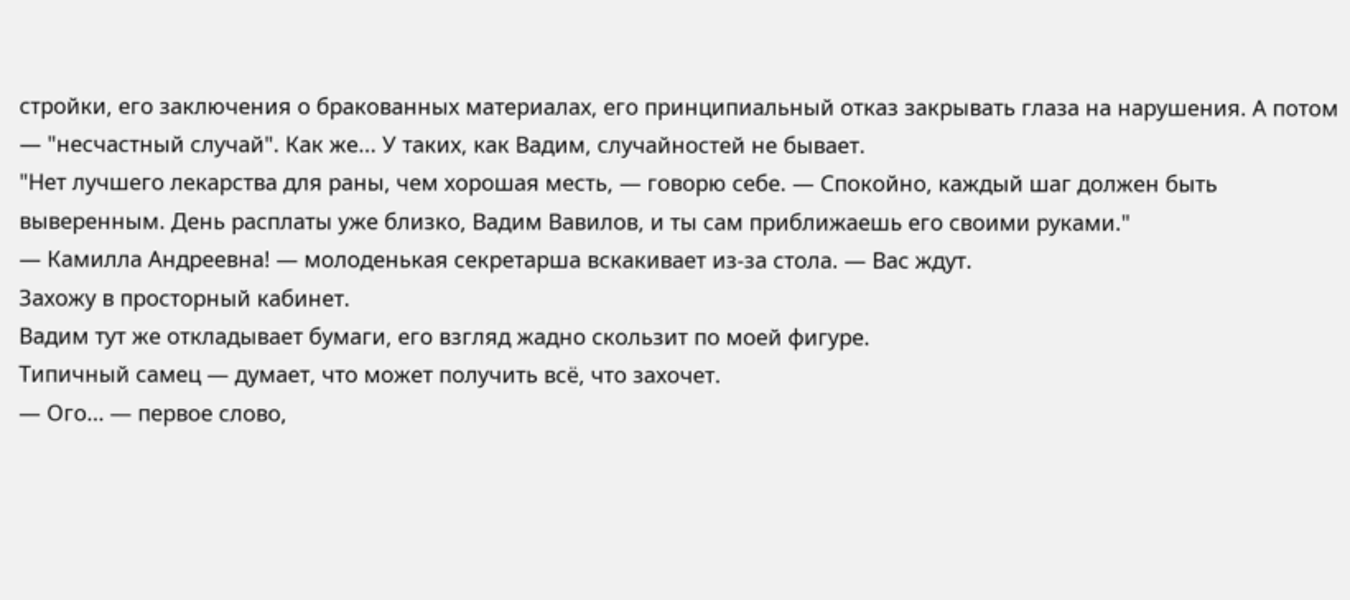стройки, его заключения о бракованных материалах, его принципиальный отказ закрывать глаза на нарушения. А потом — "несчастный случай". Как же... У таких, как Вадим, случайностей не бывает.
"Нет лучшего лекарства для раны, чем хорошая месть, — говорю себе. — Спокойно, каждый шаг должен быть выверенным. День расплаты уже близко, Вадим Вавилов, и ты сам приближаешь его своими руками."
— Камилла Андреевна! — молоденькая секретарша вскакивает из-за стола. — Вас ждут.
Захожу в просторный кабинет.
Вадим тут же откладывает бумаги, его взгляд жадно скользит по моей фигуре.
Типичный самец — думает, что может получить всё, что захочет.
— Ого… — первое слово,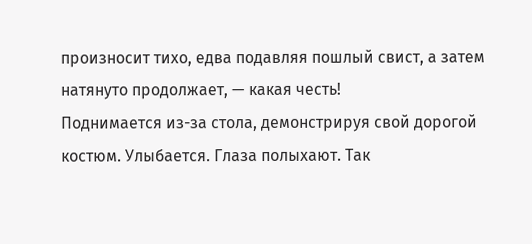произносит тихо, едва подавляя пошлый свист, а затем натянуто продолжает, — какая честь!
Поднимается из-за стола, демонстрируя свой дорогой костюм. Улыбается. Глаза полыхают. Так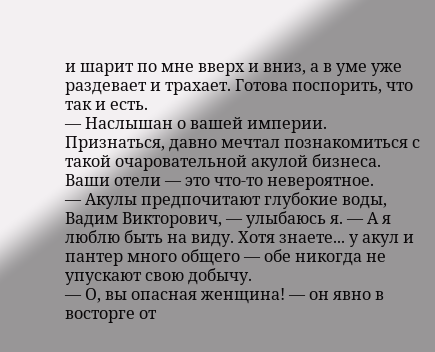и шарит по мне вверх и вниз, а в уме уже раздевает и трахает. Готова поспорить, что так и есть.
— Наслышан о вашей империи. Признаться, давно мечтал познакомиться с такой очаровательной акулой бизнеса. Ваши отели — это что-то невероятное.
— Акулы предпочитают глубокие воды, Вадим Викторович, — улыбаюсь я. — А я люблю быть на виду. Хотя знаете... у акул и пантер много общего — обе никогда не упускают свою добычу.
— О, вы опасная женщина! — он явно в восторге от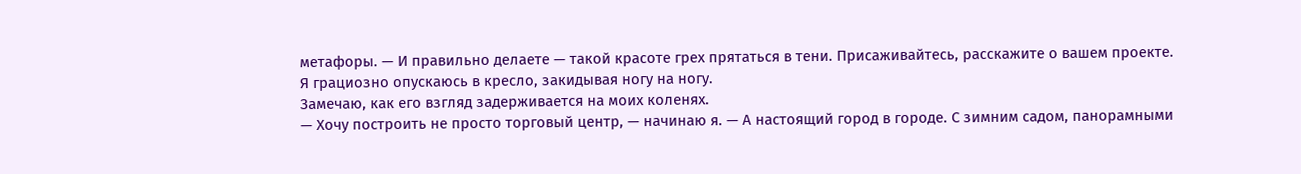метафоры. — И правильно делаете — такой красоте грех прятаться в тени. Присаживайтесь, расскажите о вашем проекте.
Я грациозно опускаюсь в кресло, закидывая ногу на ногу.
Замечаю, как его взгляд задерживается на моих коленях.
— Хочу построить не просто торговый центр, — начинаю я. — А настоящий город в городе. С зимним садом, панорамными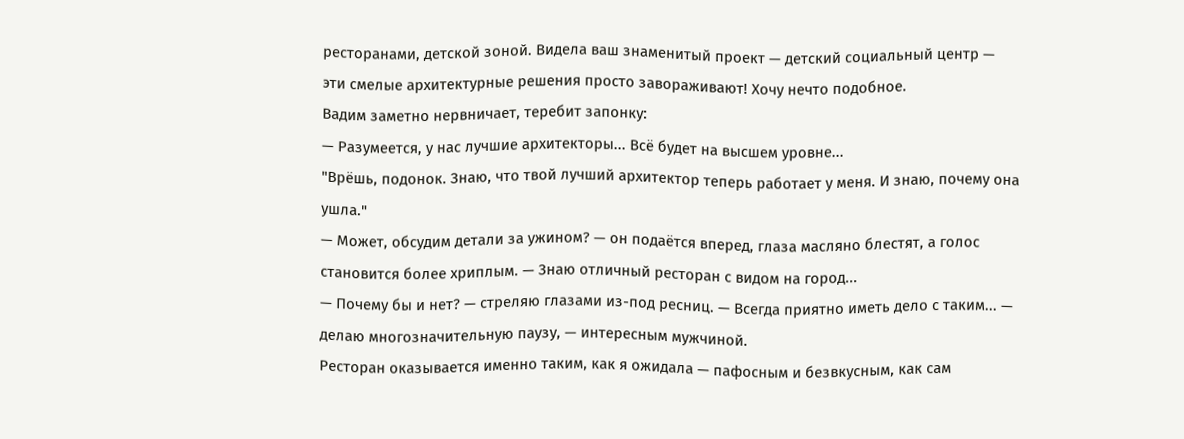ресторанами, детской зоной. Видела ваш знаменитый проект — детский социальный центр — эти смелые архитектурные решения просто завораживают! Хочу нечто подобное.
Вадим заметно нервничает, теребит запонку:
— Разумеется, у нас лучшие архитекторы... Всё будет на высшем уровне...
"Врёшь, подонок. Знаю, что твой лучший архитектор теперь работает у меня. И знаю, почему она ушла."
— Может, обсудим детали за ужином? — он подаётся вперед, глаза масляно блестят, а голос становится более хриплым. — Знаю отличный ресторан с видом на город...
— Почему бы и нет? — стреляю глазами из-под ресниц. — Всегда приятно иметь дело с таким... — делаю многозначительную паузу, — интересным мужчиной.
Ресторан оказывается именно таким, как я ожидала — пафосным и безвкусным, как сам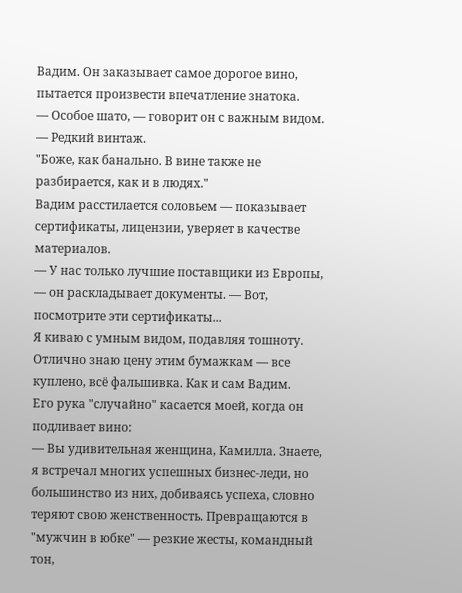Вадим. Он заказывает самое дорогое вино, пытается произвести впечатление знатока.
— Особое шато, — говорит он с важным видом. — Редкий винтаж.
"Боже, как банально. В вине также не разбирается, как и в людях."
Вадим расстилается соловьем — показывает сертификаты, лицензии, уверяет в качестве материалов.
— У нас только лучшие поставщики из Европы, — он раскладывает документы. — Вот, посмотрите эти сертификаты...
Я киваю с умным видом, подавляя тошноту. Отлично знаю цену этим бумажкам — все куплено, всё фальшивка. Как и сам Вадим.
Его рука "случайно" касается моей, когда он подливает вино:
— Вы удивительная женщина, Камилла. Знаете, я встречал многих успешных бизнес-леди, но большинство из них, добиваясь успеха, словно теряют свою женственность. Превращаются в "мужчин в юбке" — резкие жесты, командный тон,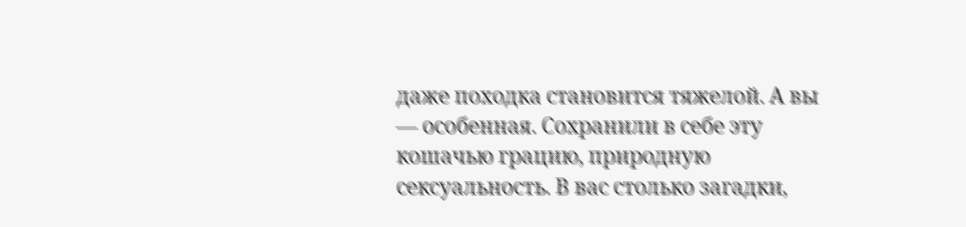даже походка становится тяжелой. А вы — особенная. Сохранили в себе эту кошачью грацию, природную сексуальность. В вас столько загадки,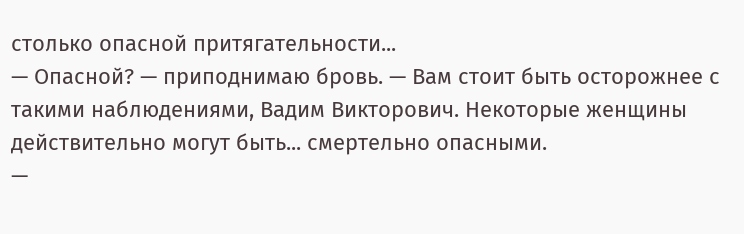столько опасной притягательности...
— Опасной? — приподнимаю бровь. — Вам стоит быть осторожнее с такими наблюдениями, Вадим Викторович. Некоторые женщины действительно могут быть... смертельно опасными.
—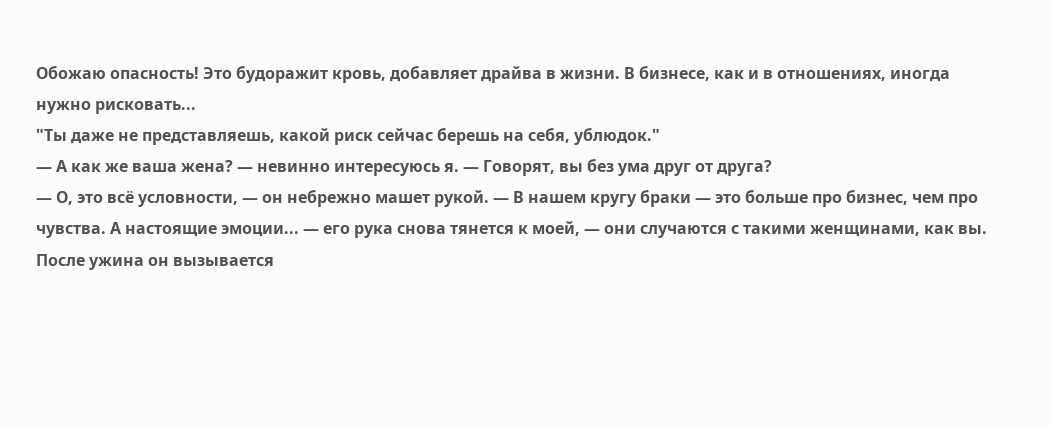Обожаю опасность! Это будоражит кровь, добавляет драйва в жизни. В бизнесе, как и в отношениях, иногда нужно рисковать...
"Ты даже не представляешь, какой риск сейчас берешь на себя, ублюдок."
— А как же ваша жена? — невинно интересуюсь я. — Говорят, вы без ума друг от друга?
— О, это всё условности, — он небрежно машет рукой. — В нашем кругу браки — это больше про бизнес, чем про чувства. А настоящие эмоции... — его рука снова тянется к моей, — они случаются с такими женщинами, как вы.
После ужина он вызывается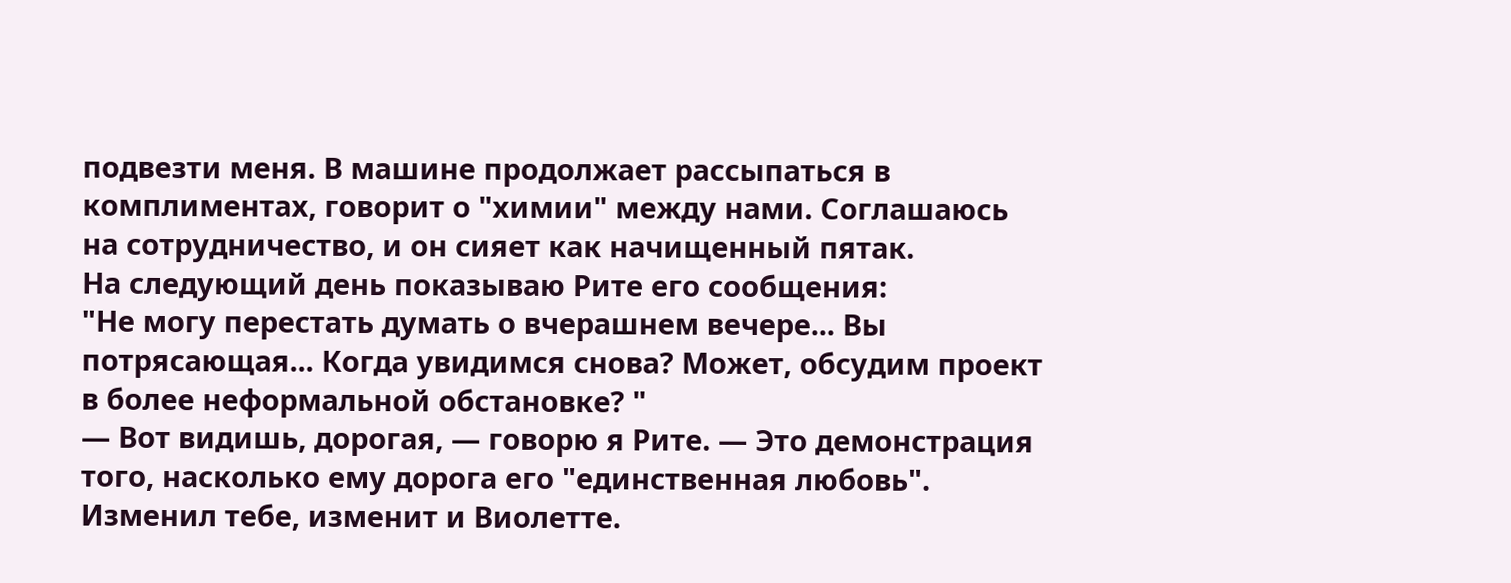подвезти меня. В машине продолжает рассыпаться в комплиментах, говорит о "химии" между нами. Соглашаюсь на сотрудничество, и он сияет как начищенный пятак.
На следующий день показываю Рите его сообщения:
"Не могу перестать думать о вчерашнем вечере... Вы потрясающая... Когда увидимся снова? Может, обсудим проект в более неформальной обстановке? "
— Вот видишь, дорогая, — говорю я Рите. — Это демонстрация того, насколько ему дорога его "единственная любовь". Изменил тебе, изменит и Виолетте.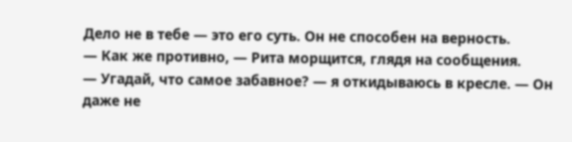Дело не в тебе — это его суть. Он не способен на верность.
— Как же противно, — Рита морщится, глядя на сообщения.
— Угадай, что самое забавное? — я откидываюсь в кресле. — Он даже не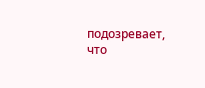подозревает, что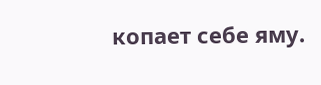копает себе яму.